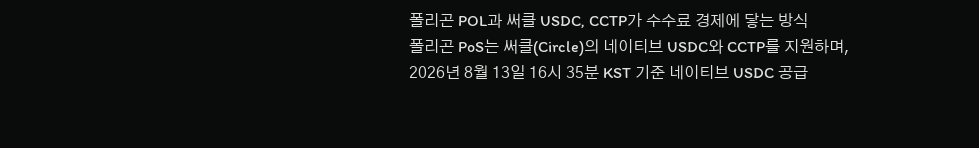폴리곤 POL과 써클 USDC, CCTP가 수수료 경제에 닿는 방식
폴리곤 PoS는 써클(Circle)의 네이티브 USDC와 CCTP를 지원하며, 2026년 8월 13일 16시 35분 KST 기준 네이티브 USDC 공급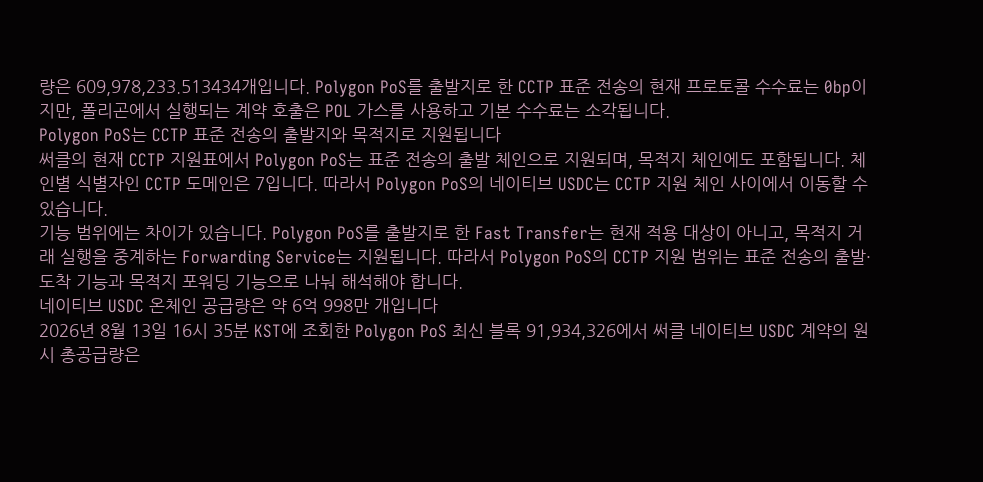량은 609,978,233.513434개입니다. Polygon PoS를 출발지로 한 CCTP 표준 전송의 현재 프로토콜 수수료는 0bp이지만, 폴리곤에서 실행되는 계약 호출은 POL 가스를 사용하고 기본 수수료는 소각됩니다.
Polygon PoS는 CCTP 표준 전송의 출발지와 목적지로 지원됩니다
써클의 현재 CCTP 지원표에서 Polygon PoS는 표준 전송의 출발 체인으로 지원되며, 목적지 체인에도 포함됩니다. 체인별 식별자인 CCTP 도메인은 7입니다. 따라서 Polygon PoS의 네이티브 USDC는 CCTP 지원 체인 사이에서 이동할 수 있습니다.
기능 범위에는 차이가 있습니다. Polygon PoS를 출발지로 한 Fast Transfer는 현재 적용 대상이 아니고, 목적지 거래 실행을 중계하는 Forwarding Service는 지원됩니다. 따라서 Polygon PoS의 CCTP 지원 범위는 표준 전송의 출발·도착 기능과 목적지 포워딩 기능으로 나눠 해석해야 합니다.
네이티브 USDC 온체인 공급량은 약 6억 998만 개입니다
2026년 8월 13일 16시 35분 KST에 조회한 Polygon PoS 최신 블록 91,934,326에서 써클 네이티브 USDC 계약의 원시 총공급량은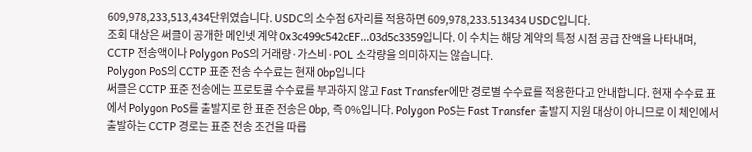609,978,233,513,434단위였습니다. USDC의 소수점 6자리를 적용하면 609,978,233.513434 USDC입니다.
조회 대상은 써클이 공개한 메인넷 계약 0x3c499c542cEF…03d5c3359입니다. 이 수치는 해당 계약의 특정 시점 공급 잔액을 나타내며, CCTP 전송액이나 Polygon PoS의 거래량·가스비·POL 소각량을 의미하지는 않습니다.
Polygon PoS의 CCTP 표준 전송 수수료는 현재 0bp입니다
써클은 CCTP 표준 전송에는 프로토콜 수수료를 부과하지 않고 Fast Transfer에만 경로별 수수료를 적용한다고 안내합니다. 현재 수수료 표에서 Polygon PoS를 출발지로 한 표준 전송은 0bp, 즉 0%입니다. Polygon PoS는 Fast Transfer 출발지 지원 대상이 아니므로 이 체인에서 출발하는 CCTP 경로는 표준 전송 조건을 따릅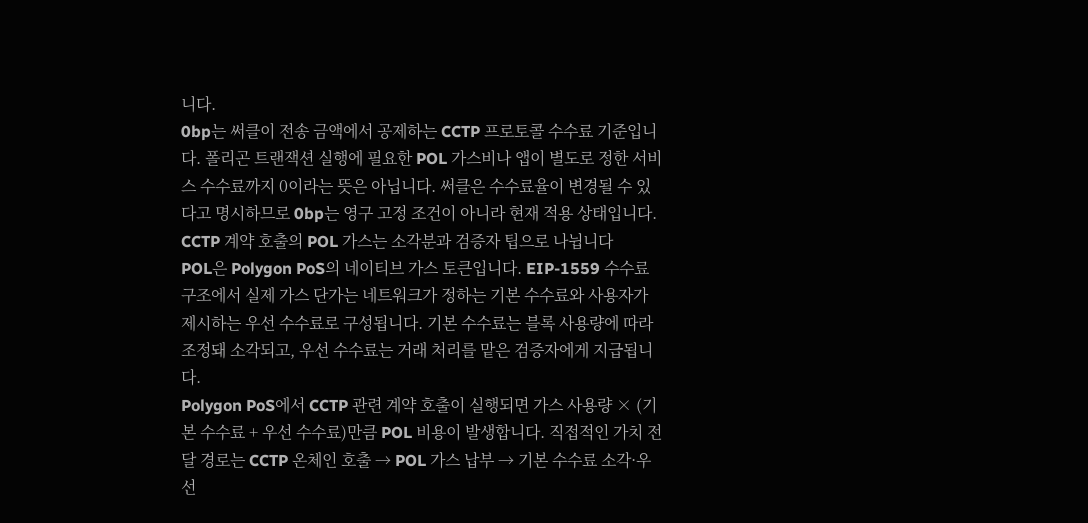니다.
0bp는 써클이 전송 금액에서 공제하는 CCTP 프로토콜 수수료 기준입니다. 폴리곤 트랜잭션 실행에 필요한 POL 가스비나 앱이 별도로 정한 서비스 수수료까지 0이라는 뜻은 아닙니다. 써클은 수수료율이 변경될 수 있다고 명시하므로 0bp는 영구 고정 조건이 아니라 현재 적용 상태입니다.
CCTP 계약 호출의 POL 가스는 소각분과 검증자 팁으로 나뉩니다
POL은 Polygon PoS의 네이티브 가스 토큰입니다. EIP-1559 수수료 구조에서 실제 가스 단가는 네트워크가 정하는 기본 수수료와 사용자가 제시하는 우선 수수료로 구성됩니다. 기본 수수료는 블록 사용량에 따라 조정돼 소각되고, 우선 수수료는 거래 처리를 맡은 검증자에게 지급됩니다.
Polygon PoS에서 CCTP 관련 계약 호출이 실행되면 가스 사용량 × (기본 수수료 + 우선 수수료)만큼 POL 비용이 발생합니다. 직접적인 가치 전달 경로는 CCTP 온체인 호출 → POL 가스 납부 → 기본 수수료 소각·우선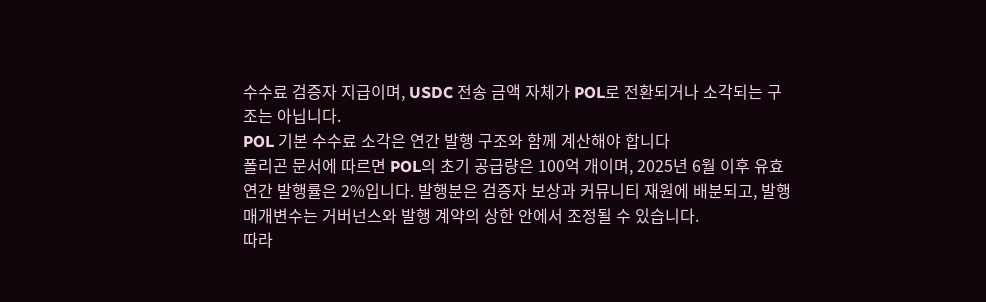수수료 검증자 지급이며, USDC 전송 금액 자체가 POL로 전환되거나 소각되는 구조는 아닙니다.
POL 기본 수수료 소각은 연간 발행 구조와 함께 계산해야 합니다
폴리곤 문서에 따르면 POL의 초기 공급량은 100억 개이며, 2025년 6월 이후 유효 연간 발행률은 2%입니다. 발행분은 검증자 보상과 커뮤니티 재원에 배분되고, 발행 매개변수는 거버넌스와 발행 계약의 상한 안에서 조정될 수 있습니다.
따라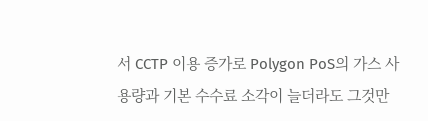서 CCTP 이용 증가로 Polygon PoS의 가스 사용량과 기본 수수료 소각이 늘더라도 그것만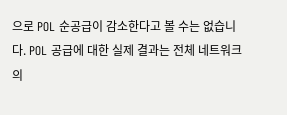으로 POL 순공급이 감소한다고 볼 수는 없습니다. POL 공급에 대한 실제 결과는 전체 네트워크의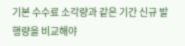기본 수수료 소각량과 같은 기간 신규 발행량을 비교해야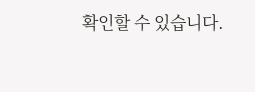확인할 수 있습니다.